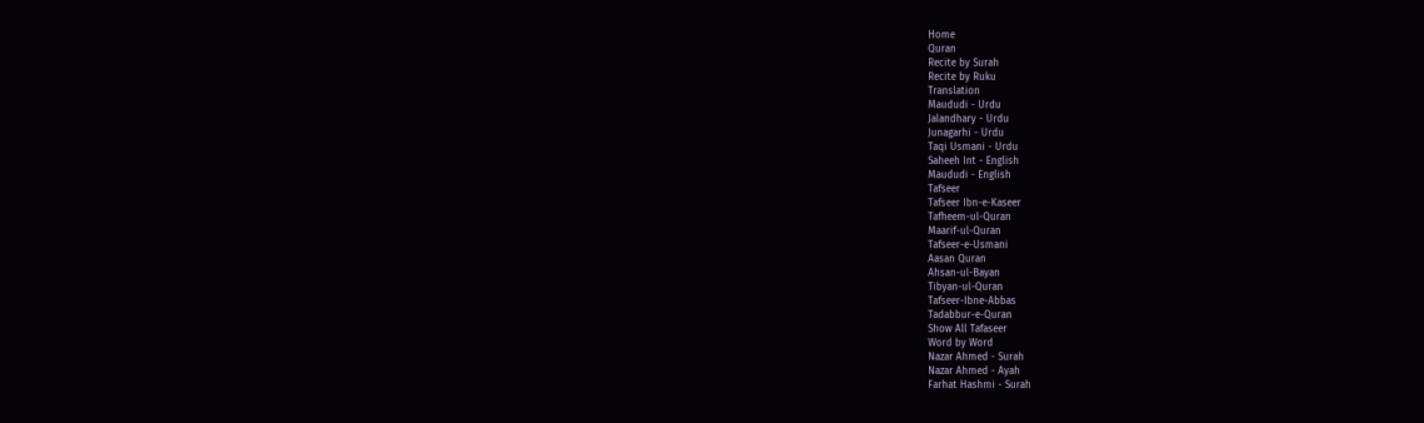Home
Quran
Recite by Surah
Recite by Ruku
Translation
Maududi - Urdu
Jalandhary - Urdu
Junagarhi - Urdu
Taqi Usmani - Urdu
Saheeh Int - English
Maududi - English
Tafseer
Tafseer Ibn-e-Kaseer
Tafheem-ul-Quran
Maarif-ul-Quran
Tafseer-e-Usmani
Aasan Quran
Ahsan-ul-Bayan
Tibyan-ul-Quran
Tafseer-Ibne-Abbas
Tadabbur-e-Quran
Show All Tafaseer
Word by Word
Nazar Ahmed - Surah
Nazar Ahmed - Ayah
Farhat Hashmi - Surah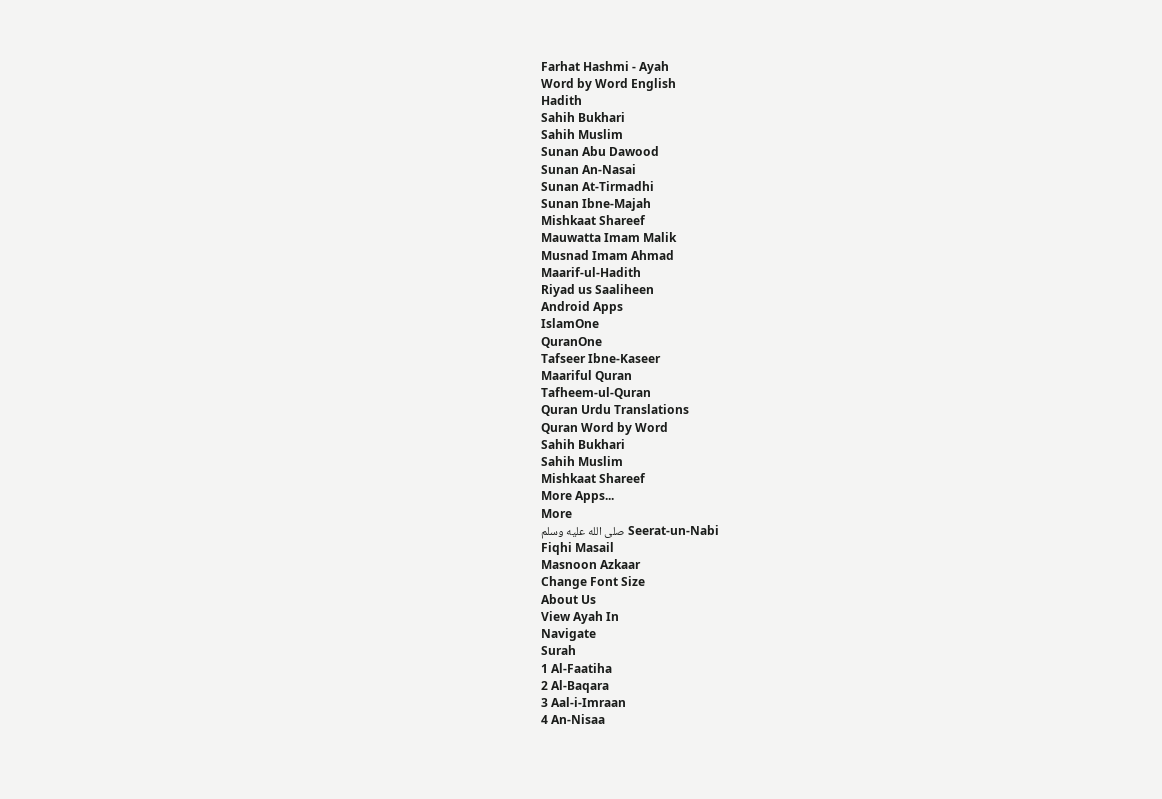Farhat Hashmi - Ayah
Word by Word English
Hadith
Sahih Bukhari
Sahih Muslim
Sunan Abu Dawood
Sunan An-Nasai
Sunan At-Tirmadhi
Sunan Ibne-Majah
Mishkaat Shareef
Mauwatta Imam Malik
Musnad Imam Ahmad
Maarif-ul-Hadith
Riyad us Saaliheen
Android Apps
IslamOne
QuranOne
Tafseer Ibne-Kaseer
Maariful Quran
Tafheem-ul-Quran
Quran Urdu Translations
Quran Word by Word
Sahih Bukhari
Sahih Muslim
Mishkaat Shareef
More Apps...
More
Seerat-un-Nabi صلى الله عليه وسلم
Fiqhi Masail
Masnoon Azkaar
Change Font Size
About Us
View Ayah In
Navigate
Surah
1 Al-Faatiha
2 Al-Baqara
3 Aal-i-Imraan
4 An-Nisaa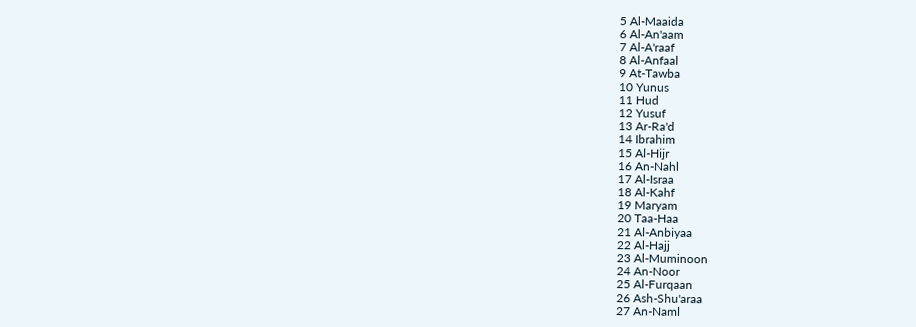5 Al-Maaida
6 Al-An'aam
7 Al-A'raaf
8 Al-Anfaal
9 At-Tawba
10 Yunus
11 Hud
12 Yusuf
13 Ar-Ra'd
14 Ibrahim
15 Al-Hijr
16 An-Nahl
17 Al-Israa
18 Al-Kahf
19 Maryam
20 Taa-Haa
21 Al-Anbiyaa
22 Al-Hajj
23 Al-Muminoon
24 An-Noor
25 Al-Furqaan
26 Ash-Shu'araa
27 An-Naml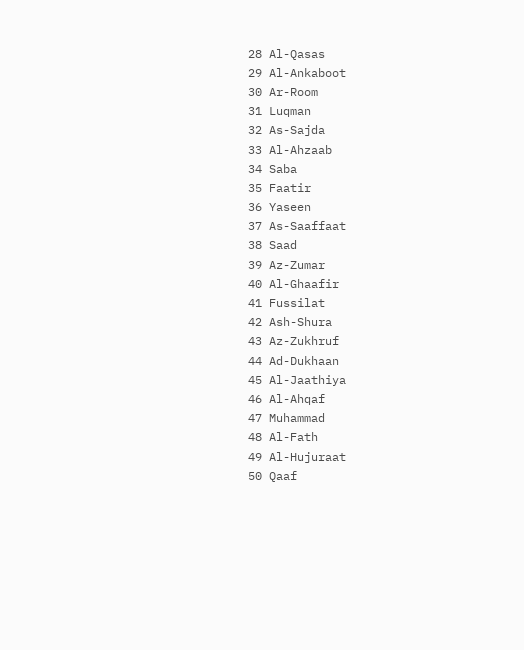28 Al-Qasas
29 Al-Ankaboot
30 Ar-Room
31 Luqman
32 As-Sajda
33 Al-Ahzaab
34 Saba
35 Faatir
36 Yaseen
37 As-Saaffaat
38 Saad
39 Az-Zumar
40 Al-Ghaafir
41 Fussilat
42 Ash-Shura
43 Az-Zukhruf
44 Ad-Dukhaan
45 Al-Jaathiya
46 Al-Ahqaf
47 Muhammad
48 Al-Fath
49 Al-Hujuraat
50 Qaaf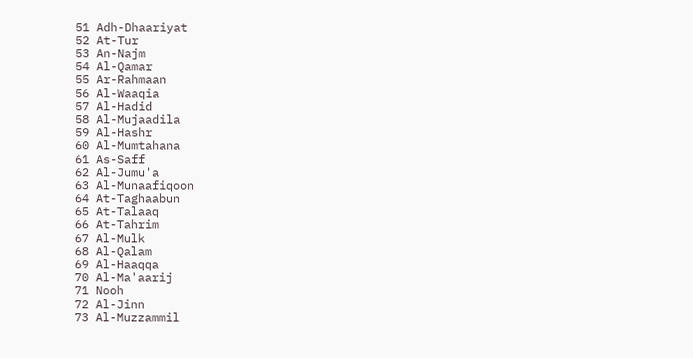51 Adh-Dhaariyat
52 At-Tur
53 An-Najm
54 Al-Qamar
55 Ar-Rahmaan
56 Al-Waaqia
57 Al-Hadid
58 Al-Mujaadila
59 Al-Hashr
60 Al-Mumtahana
61 As-Saff
62 Al-Jumu'a
63 Al-Munaafiqoon
64 At-Taghaabun
65 At-Talaaq
66 At-Tahrim
67 Al-Mulk
68 Al-Qalam
69 Al-Haaqqa
70 Al-Ma'aarij
71 Nooh
72 Al-Jinn
73 Al-Muzzammil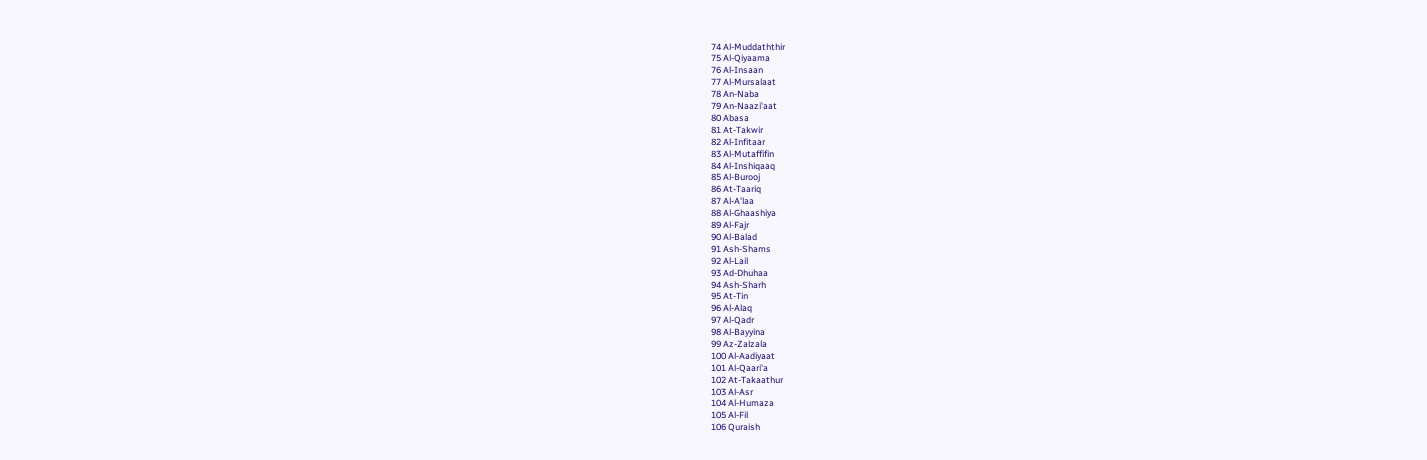74 Al-Muddaththir
75 Al-Qiyaama
76 Al-Insaan
77 Al-Mursalaat
78 An-Naba
79 An-Naazi'aat
80 Abasa
81 At-Takwir
82 Al-Infitaar
83 Al-Mutaffifin
84 Al-Inshiqaaq
85 Al-Burooj
86 At-Taariq
87 Al-A'laa
88 Al-Ghaashiya
89 Al-Fajr
90 Al-Balad
91 Ash-Shams
92 Al-Lail
93 Ad-Dhuhaa
94 Ash-Sharh
95 At-Tin
96 Al-Alaq
97 Al-Qadr
98 Al-Bayyina
99 Az-Zalzala
100 Al-Aadiyaat
101 Al-Qaari'a
102 At-Takaathur
103 Al-Asr
104 Al-Humaza
105 Al-Fil
106 Quraish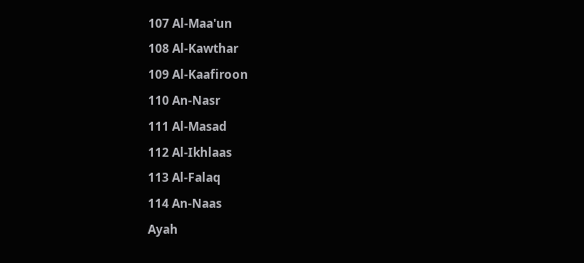107 Al-Maa'un
108 Al-Kawthar
109 Al-Kaafiroon
110 An-Nasr
111 Al-Masad
112 Al-Ikhlaas
113 Al-Falaq
114 An-Naas
Ayah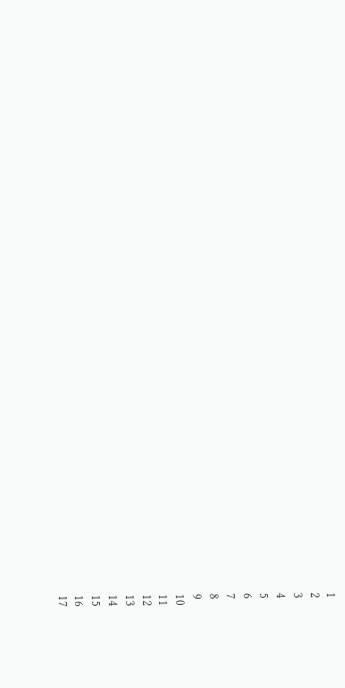1
2
3
4
5
6
7
8
9
10
11
12
13
14
15
16
17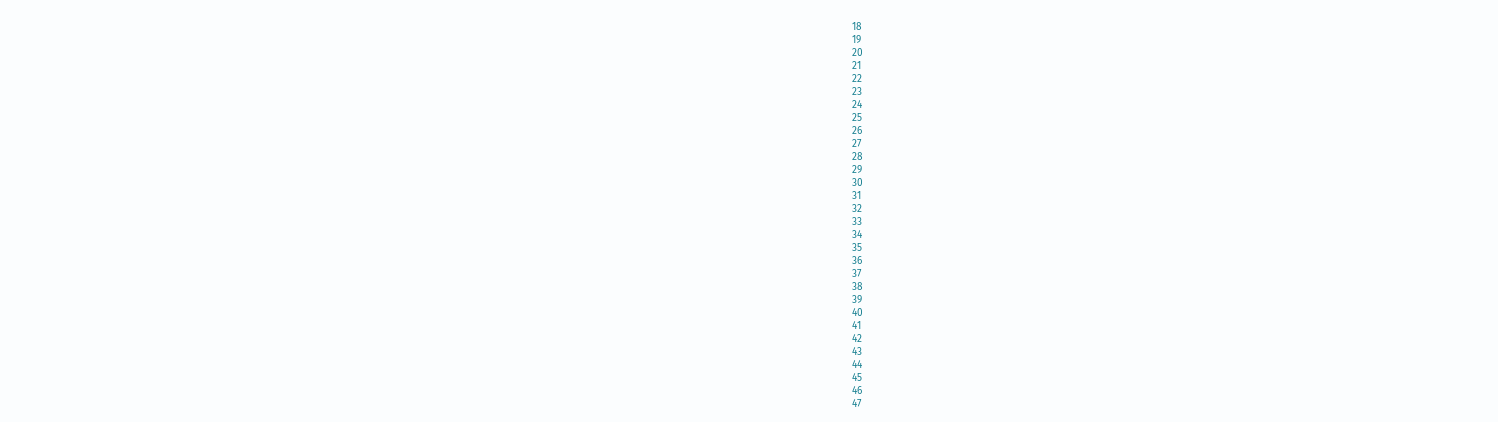18
19
20
21
22
23
24
25
26
27
28
29
30
31
32
33
34
35
36
37
38
39
40
41
42
43
44
45
46
47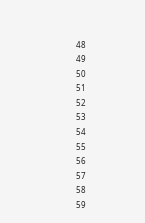48
49
50
51
52
53
54
55
56
57
58
59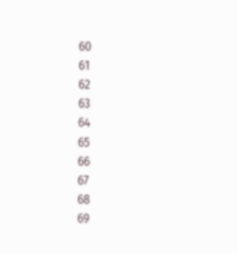60
61
62
63
64
65
66
67
68
69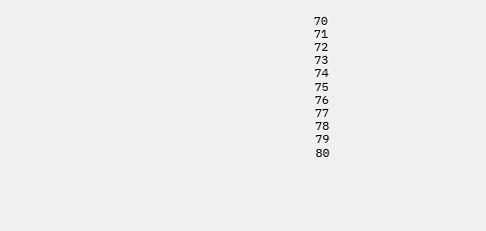70
71
72
73
74
75
76
77
78
79
80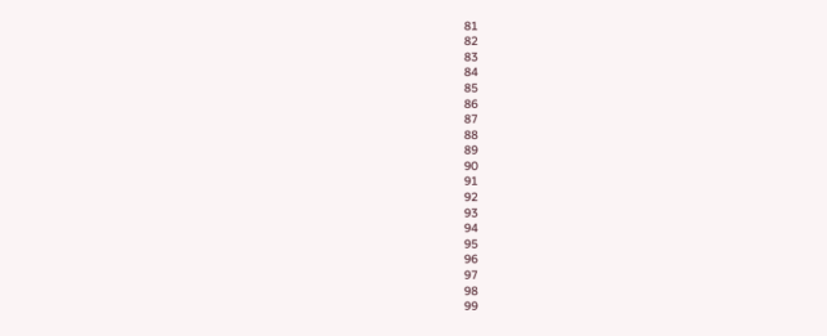81
82
83
84
85
86
87
88
89
90
91
92
93
94
95
96
97
98
99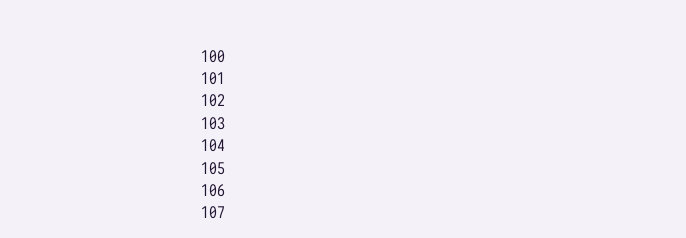100
101
102
103
104
105
106
107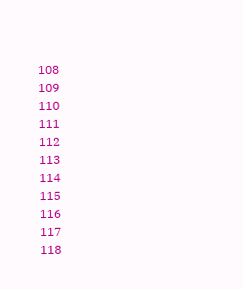108
109
110
111
112
113
114
115
116
117
118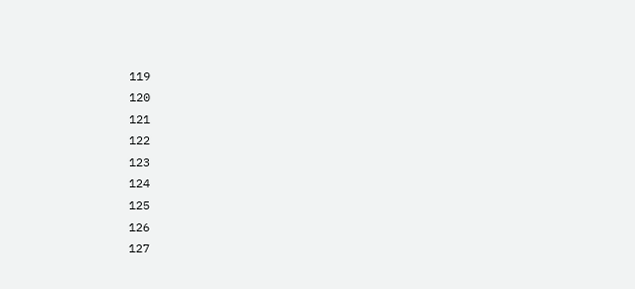119
120
121
122
123
124
125
126
127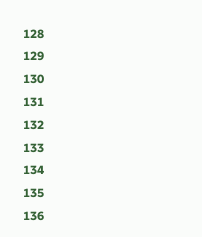128
129
130
131
132
133
134
135
136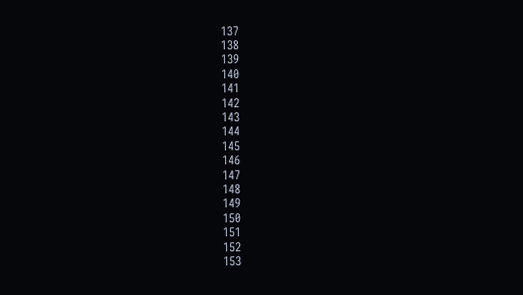137
138
139
140
141
142
143
144
145
146
147
148
149
150
151
152
153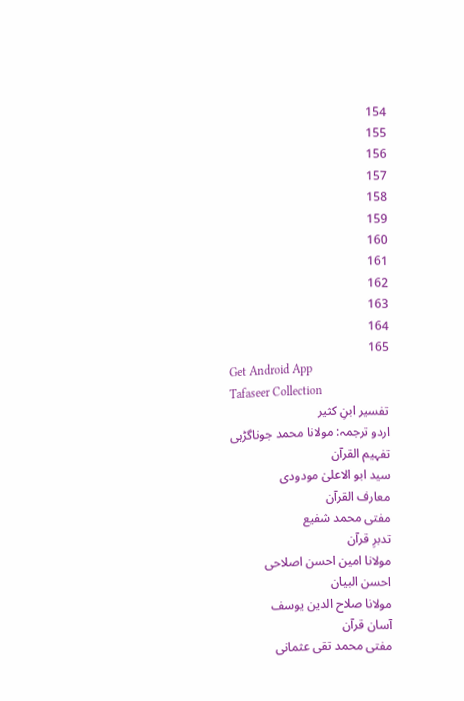154
155
156
157
158
159
160
161
162
163
164
165
Get Android App
Tafaseer Collection
تفسیر ابنِ کثیر
اردو ترجمہ: مولانا محمد جوناگڑہی
تفہیم القرآن
سید ابو الاعلیٰ مودودی
معارف القرآن
مفتی محمد شفیع
تدبرِ قرآن
مولانا امین احسن اصلاحی
احسن البیان
مولانا صلاح الدین یوسف
آسان قرآن
مفتی محمد تقی عثمانی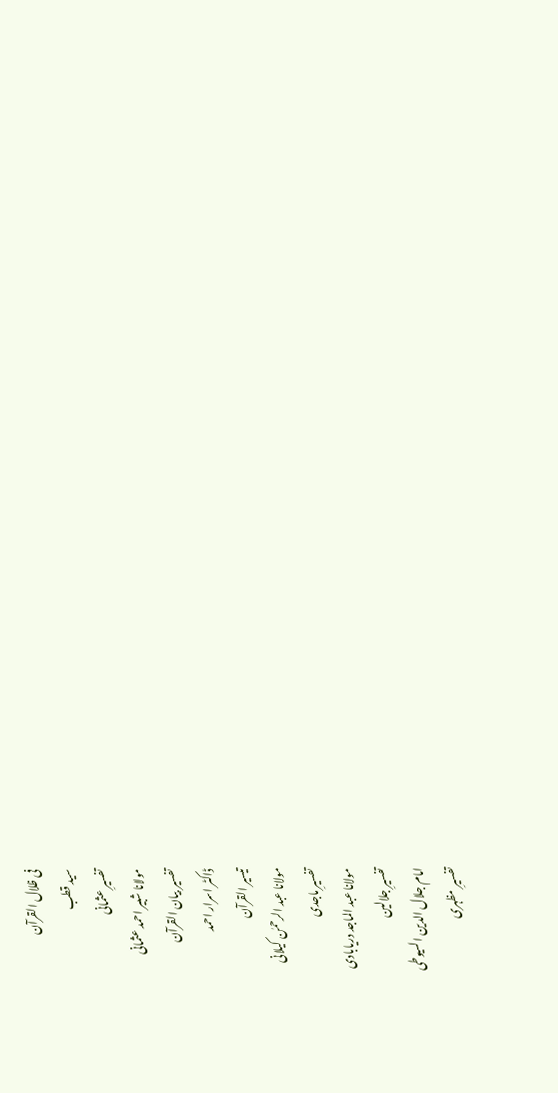فی ظلال القرآن
سید قطب
تفسیرِ عثمانی
مولانا شبیر احمد عثمانی
تفسیر بیان القرآن
ڈاکٹر اسرار احمد
تیسیر القرآن
مولانا عبد الرحمٰن کیلانی
تفسیرِ ماجدی
مولانا عبد الماجد دریابادی
تفسیرِ جلالین
امام جلال الدین السیوطی
تفسیرِ مظہری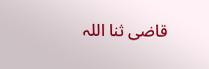قاضی ثنا اللہ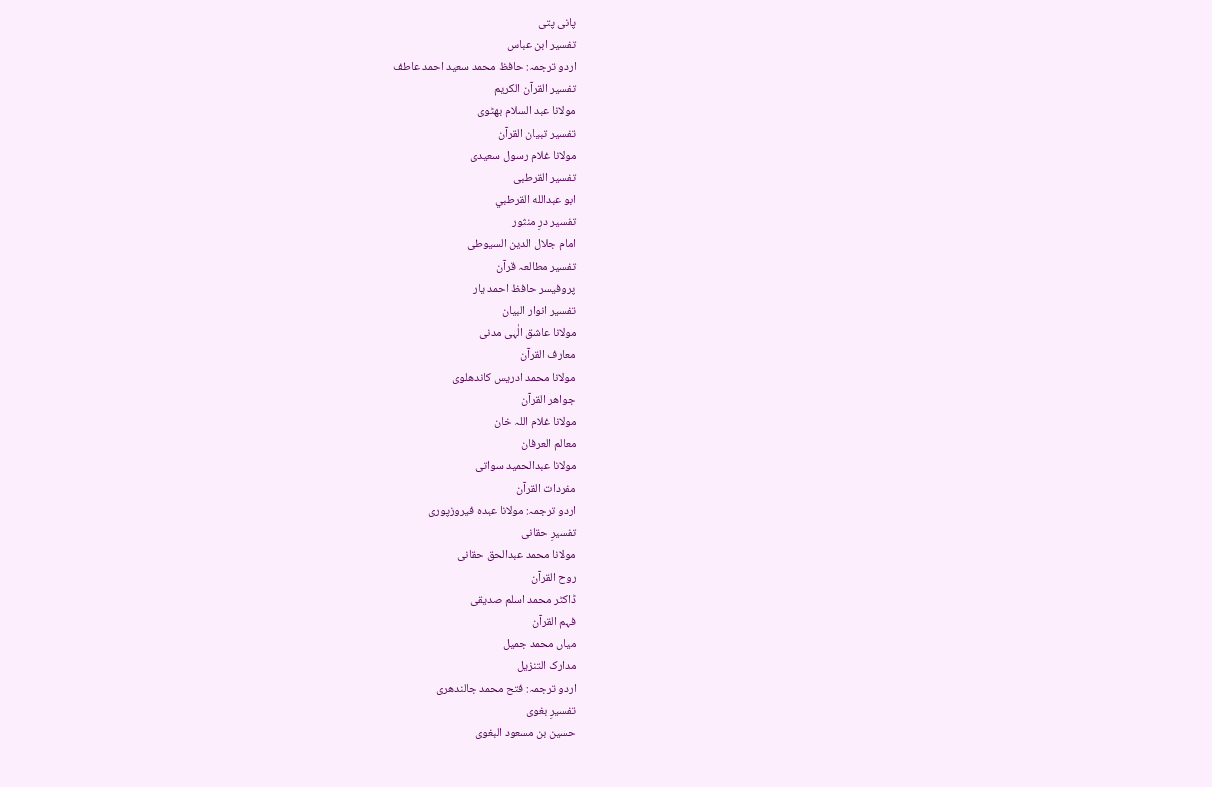پانی پتی
تفسیر ابن عباس
اردو ترجمہ: حافظ محمد سعید احمد عاطف
تفسیر القرآن الکریم
مولانا عبد السلام بھٹوی
تفسیر تبیان القرآن
مولانا غلام رسول سعیدی
تفسیر القرطبی
ابو عبدالله القرطبي
تفسیر درِ منثور
امام جلال الدین السیوطی
تفسیر مطالعہ قرآن
پروفیسر حافظ احمد یار
تفسیر انوار البیان
مولانا عاشق الٰہی مدنی
معارف القرآن
مولانا محمد ادریس کاندھلوی
جواھر القرآن
مولانا غلام اللہ خان
معالم العرفان
مولانا عبدالحمید سواتی
مفردات القرآن
اردو ترجمہ: مولانا عبدہ فیروزپوری
تفسیرِ حقانی
مولانا محمد عبدالحق حقانی
روح القرآن
ڈاکٹر محمد اسلم صدیقی
فہم القرآن
میاں محمد جمیل
مدارک التنزیل
اردو ترجمہ: فتح محمد جالندھری
تفسیرِ بغوی
حسین بن مسعود البغوی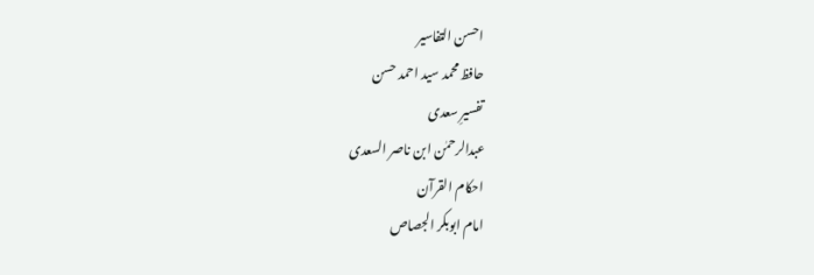احسن التفاسیر
حافظ محمد سید احمد حسن
تفسیرِ سعدی
عبدالرحمٰن ابن ناصر السعدی
احکام القرآن
امام ابوبکر الجصاص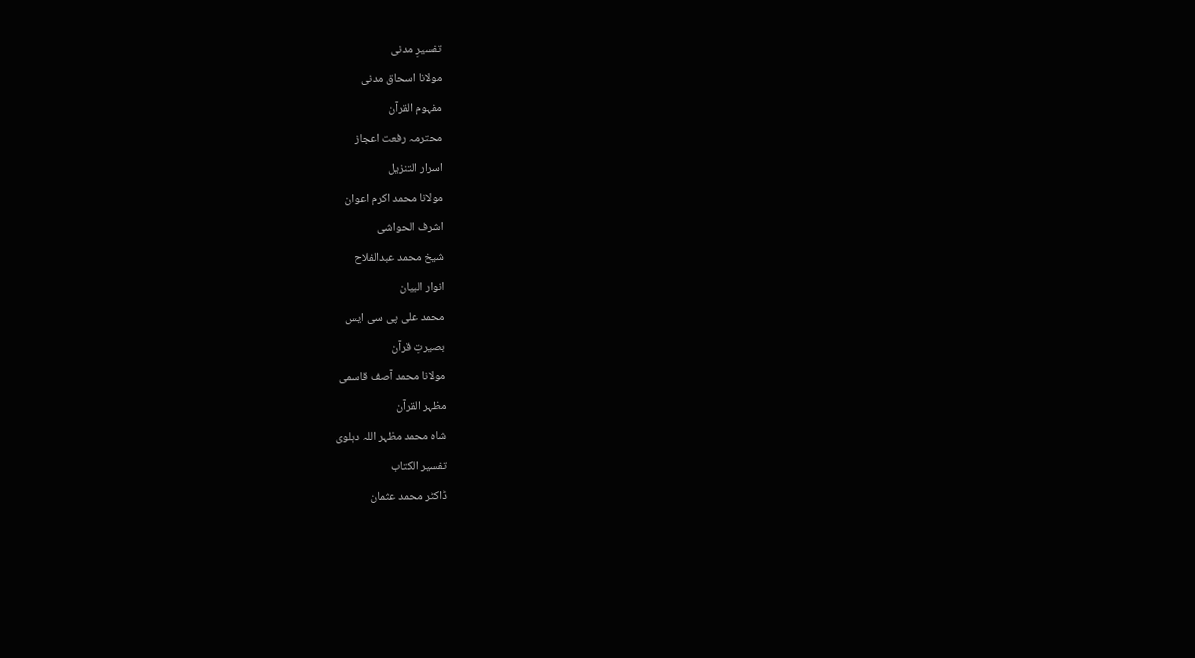تفسیرِ مدنی
مولانا اسحاق مدنی
مفہوم القرآن
محترمہ رفعت اعجاز
اسرار التنزیل
مولانا محمد اکرم اعوان
اشرف الحواشی
شیخ محمد عبدالفلاح
انوار البیان
محمد علی پی سی ایس
بصیرتِ قرآن
مولانا محمد آصف قاسمی
مظہر القرآن
شاہ محمد مظہر اللہ دہلوی
تفسیر الکتاب
ڈاکٹر محمد عثمان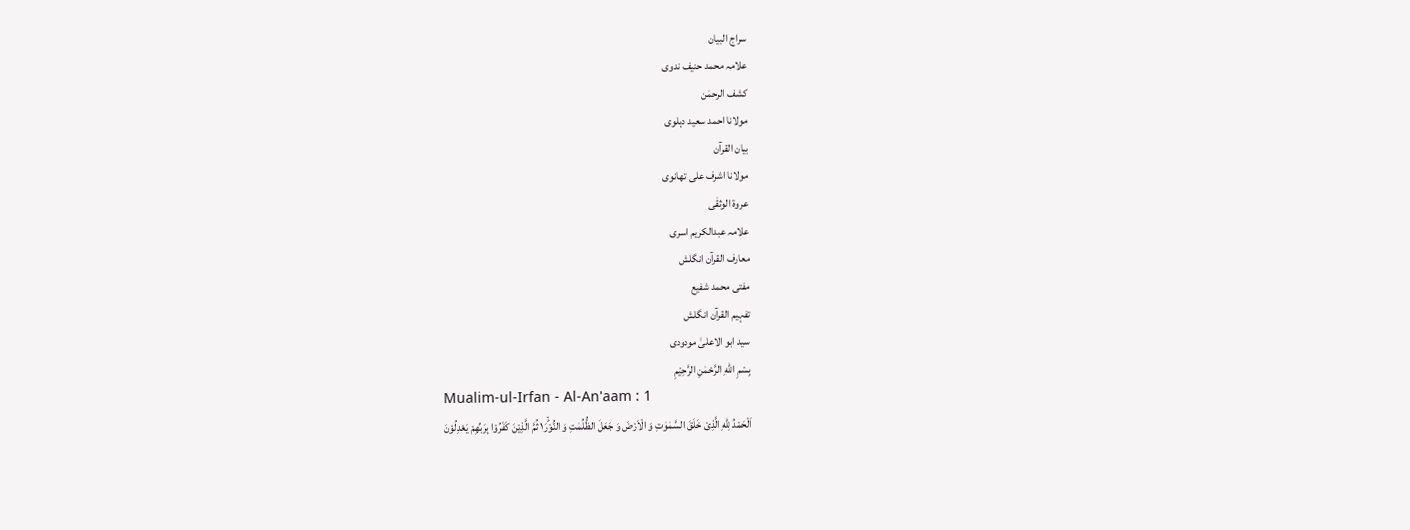سراج البیان
علامہ محمد حنیف ندوی
کشف الرحمٰن
مولانا احمد سعید دہلوی
بیان القرآن
مولانا اشرف علی تھانوی
عروۃ الوثقٰی
علامہ عبدالکریم اسری
معارف القرآن انگلش
مفتی محمد شفیع
تفہیم القرآن انگلش
سید ابو الاعلیٰ مودودی
بِسْمِ اللّٰهِ الرَّحْمٰنِ الرَّحِيْمِ
Mualim-ul-Irfan - Al-An'aam : 1
اَلْحَمْدُ لِلّٰهِ الَّذِیْ خَلَقَ السَّمٰوٰتِ وَ الْاَرْضَ وَ جَعَلَ الظُّلُمٰتِ وَ النُّوْرَ١ؕ۬ ثُمَّ الَّذِیْنَ كَفَرُوْا بِرَبِّهِمْ یَعْدِلُوْنَ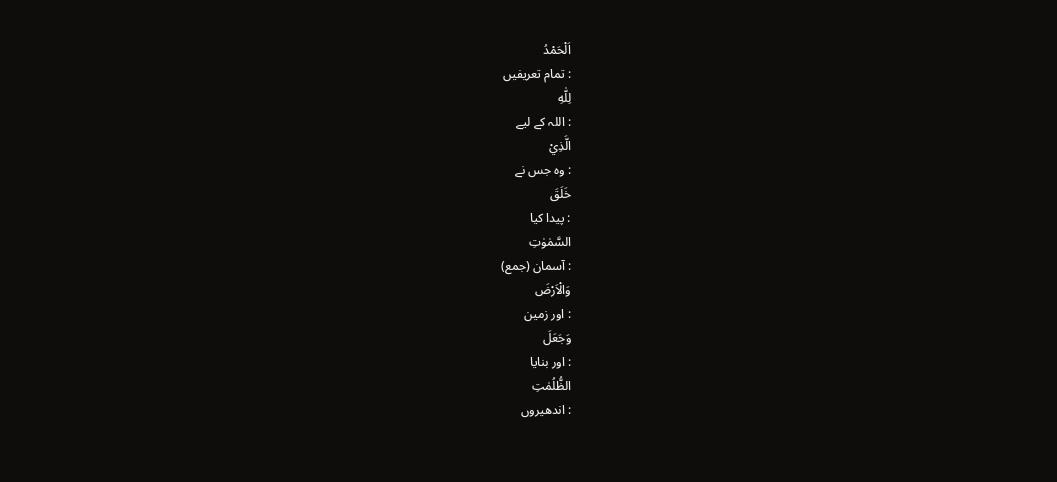اَلْحَمْدُ
: تمام تعریفیں
لِلّٰهِ
: اللہ کے لیے
الَّذِيْ
: وہ جس نے
خَلَقَ
: پیدا کیا
السَّمٰوٰتِ
: آسمان (جمع)
وَالْاَرْضَ
: اور زمین
وَجَعَلَ
: اور بنایا
الظُّلُمٰتِ
: اندھیروں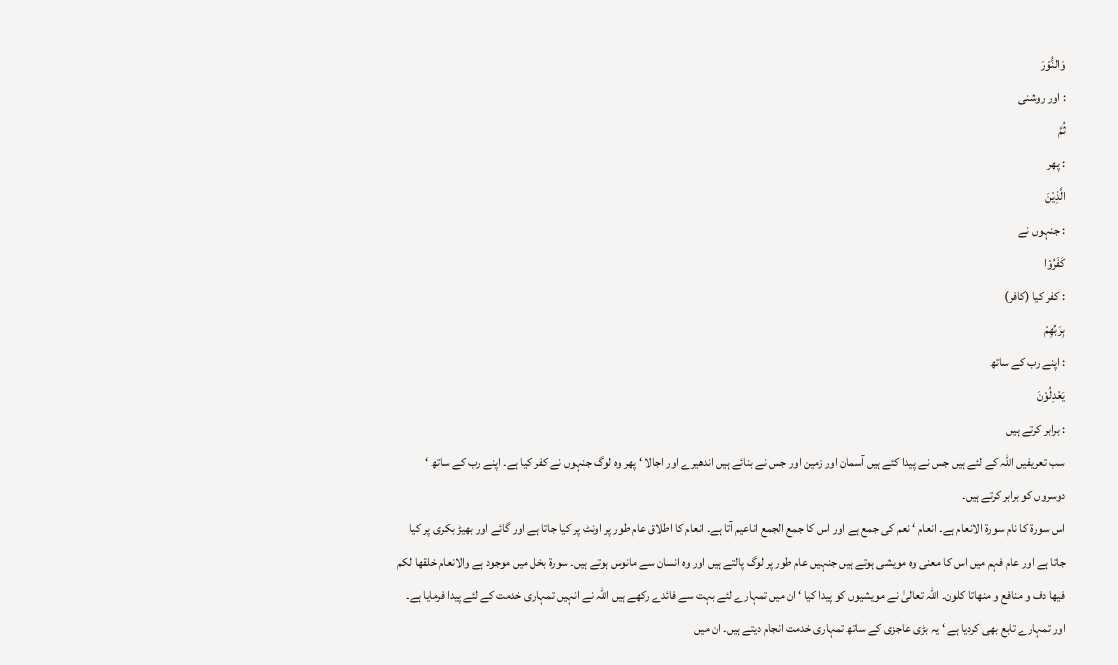وَالنُّوْرَ
: اور روشنی
ثُمَّ
: پھر
الَّذِيْنَ
: جنہوں نے
كَفَرُوْا
: کفر کیا (کافر)
بِرَبِّهِمْ
: اپنے رب کے ساتھ
يَعْدِلُوْنَ
: برابر کرتے ہیں
سب تعریفیں اللہ کے لئے ہیں جس نے پیدا کئے ہیں آسمان اور زمین اور جس نے بنائے ہیں اندھیرے اور اجالا ‘ پھر وہ لوگ جنہوں نے کفر کیا ہے۔ اپنے رب کے ساتھ ‘ دوسروں کو برابر کرتے ہیں۔
اس سورة کا نام سورة الانعام ہے۔ انعام ‘ نعم کی جمع ہے اور اس کا جمع الجمع اناعیم آتا ہے۔ انعام کا اطلاق عام طور پر اونٹ پر کیا جاتا ہے اور گائے اور بھیڑ بکری پر کیا جاتا ہے اور عام فہم میں اس کا معنی وہ مویشی ہوتے ہیں جنہیں عام طور پر لوگ پالتے ہیں اور وہ انسان سے مانوس ہوتے ہیں۔ سورة بخل میں موجود ہے والانعام خلقھا لکم فیھا دف و منافع و منھاتا کلون۔ اللہ تعالیٰ نے مویشیوں کو پیدا کیا ‘ ان میں تمہارے لئے بہت سے فائدے رکھے ہیں اللہ نے انہیں تمہاری خدمت کے لئے پیدا فرمایا ہے۔ اور تمہارے تابع بھی کردیا ہے ‘ یہ بڑی عاجزی کے ساتھ تمہاری خدمت انجام دیتے ہیں۔ ان میں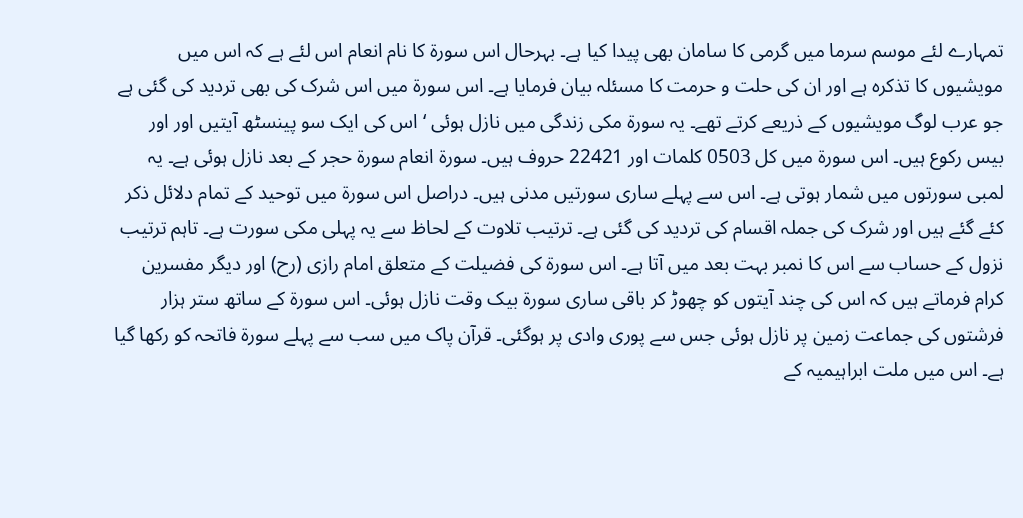تمہارے لئے موسم سرما میں گرمی کا سامان بھی پیدا کیا ہے۔ بہرحال اس سورة کا نام انعام اس لئے ہے کہ اس میں مویشیوں کا تذکرہ ہے اور ان کی حلت و حرمت کا مسئلہ بیان فرمایا ہے۔ اس سورة میں اس شرک کی بھی تردید کی گئی ہے جو عرب لوگ مویشیوں کے ذریعے کرتے تھے۔ یہ سورة مکی زندگی میں نازل ہوئی ‘ اس کی ایک سو پینسٹھ آیتیں اور اور بیس رکوع ہیں۔ اس سورة میں کل 0503 کلمات اور 22421 حروف ہیں۔ سورة انعام سورة حجر کے بعد نازل ہوئی ہے۔ یہ لمبی سورتوں میں شمار ہوتی ہے۔ اس سے پہلے ساری سورتیں مدنی ہیں۔ دراصل اس سورة میں توحید کے تمام دلائل ذکر کئے گئے ہیں اور شرک کی جملہ اقسام کی تردید کی گئی ہے۔ ترتیب تلاوت کے لحاظ سے یہ پہلی مکی سورت ہے۔ تاہم ترتیب نزول کے حساب سے اس کا نمبر بہت بعد میں آتا ہے۔ اس سورة کی فضیلت کے متعلق امام رازی (رح) اور دیگر مفسرین کرام فرماتے ہیں کہ اس کی چند آیتوں کو چھوڑ کر باقی ساری سورة بیک وقت نازل ہوئی۔ اس سورة کے ساتھ ستر ہزار فرشتوں کی جماعت زمین پر نازل ہوئی جس سے پوری وادی پر ہوگئی۔ قرآن پاک میں سب سے پہلے سورة فاتحہ کو رکھا گیا ہے۔ اس میں ملت ابراہیمیہ کے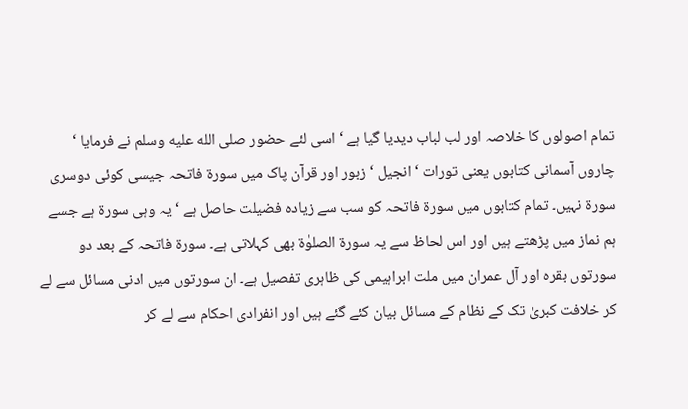تمام اصولوں کا خلاصہ اور لب لباب دیدیا گیا ہے ‘ اسی لئے حضور صلى الله عليه وسلم نے فرمایا ‘ چاروں آسمانی کتابوں یعنی تورات ‘ انجیل ‘ زبور اور قرآن پاک میں سورة فاتحہ جیسی کوئی دوسری سورة نہیں۔ تمام کتابوں میں سورة فاتحہ کو سب سے زیادہ فضیلت حاصل ہے ‘ یہ وہی سورة ہے جسے ہم نماز میں پڑھتے ہیں اور اس لحاظ سے یہ سورة الصلوٰۃ بھی کہلاتی ہے۔ سورۃ فاتحہ کے بعد دو سورتوں بقرہ اور آل عمران میں ملت ابراہیمی کی ظاہری تفصیل ہے۔ ان سورتوں میں ادنی مسائل سے لے کر خلافت کبریٰ تک کے نظام کے مسائل بیان کئے گئے ہیں اور انفرادی احکام سے لے کر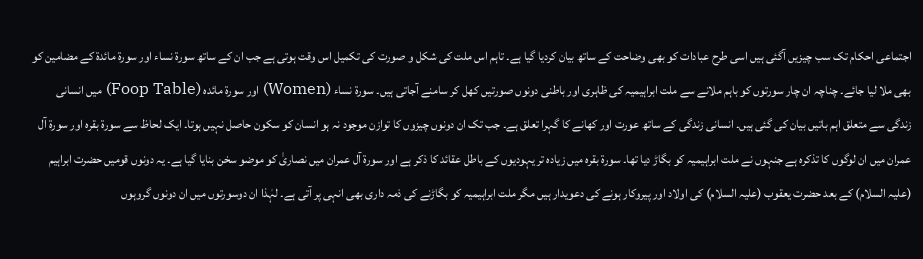اجتماعی احکام تک سب چیزیں آگئی ہیں اسی طرح عبادات کو بھی وضاحت کے ساتھ بیان کردیا گیا ہے۔ تاہم اس ملت کی شکل و صورت کی تکمیل اس وقت ہوتی ہے جب ان کے ساتھ سورة نساء اور سورة مائدۃ کے مضامین کو بھی ملا لیا جائے۔ چناچہ ان چار سورتوں کو باہم ملانے سے ملت ابراہیمیہ کی ظاہری اور باطنی دونوں صورتیں کھل کر سامنے آجاتی ہیں۔ سورة نساء (Women) اور سورة مائدہ (Foop Table) میں انسانی زندگی سے متعلق اہم باتیں بیان کی گئی ہیں۔ انسانی زندگی کے ساتھ عورت اور کھانے کا گہرا تعلق ہے۔ جب تک ان دونوں چیزوں کا توازن موجود نہ ہو انسان کو سکون حاصل نہیں ہوتا۔ ایک لحاظ سے سورة بقرہ اور سورة آل عمران میں ان لوگوں کا تذکرہ ہے جنہوں نے ملت ابراہیمیہ کو بگاڑ دیا تھا۔ سورة بقرہ میں زیادہ تر یہودیوں کے باطل عقائد کا ذکر ہے اور سورة آل عمران میں نصاریٰ کو موضو سخن بنایا گیا ہے۔ یہ دونوں قومیں حضرت ابراہیم (علیہ السلام) کے بعد حضرت یعقوب (علیہ السلام) کی اولاد اور پیروکار ہونے کی دعویدار ہیں مگر ملت ابراہیمیہ کو بگاڑنے کی ذمہ داری بھی انہی پر آتی ہے۔ لہٰذا ان دوسورتوں میں ان دونوں گروہوں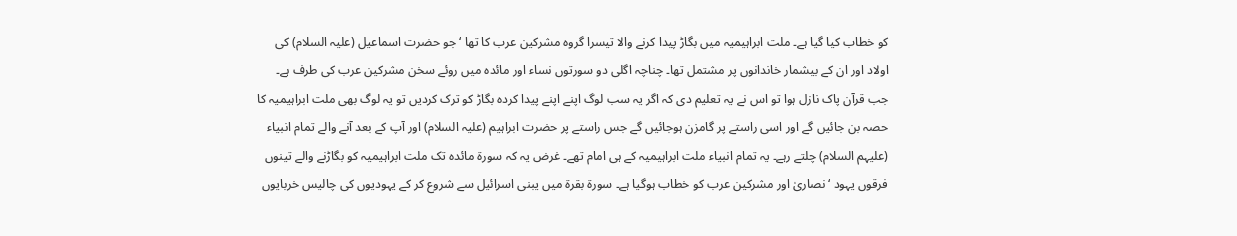کو خطاب کیا گیا ہے۔ ملت ابراہیمیہ میں بگاڑ پیدا کرنے والا تیسرا گروہ مشرکین عرب کا تھا ‘ جو حضرت اسماعیل (علیہ السلام) کی اولاد اور ان کے بیشمار خاندانوں پر مشتمل تھا۔ چناچہ اگلی دو سورتوں نساء اور مائدہ میں روئے سخن مشرکین عرب کی طرف ہے۔ جب قرآن پاک نازل ہوا تو اس نے یہ تعلیم دی کہ اگر یہ سب لوگ اپنے اپنے پیدا کردہ بگاڑ کو ترک کردیں تو یہ لوگ بھی ملت ابراہیمیہ کا حصہ بن جائیں گے اور اسی راستے پر گامزن ہوجائیں گے جس راستے پر حضرت ابراہیم (علیہ السلام) اور آپ کے بعد آنے والے تمام انبیاء (علیہم السلام) چلتے رہے۔ یہ تمام انبیاء ملت ابراہیمیہ کے ہی امام تھے۔ غرض یہ کہ سورة مائدہ تک ملت ابراہیمیہ کو بگاڑنے والے تینوں فرقوں یہود ‘ نصاریٰ اور مشرکین عرب کو خطاب ہوگیا ہے۔ سورۃ بقرۃ میں یبنی اسرائیل سے شروع کر کے یہودیوں کی چالیس خربایوں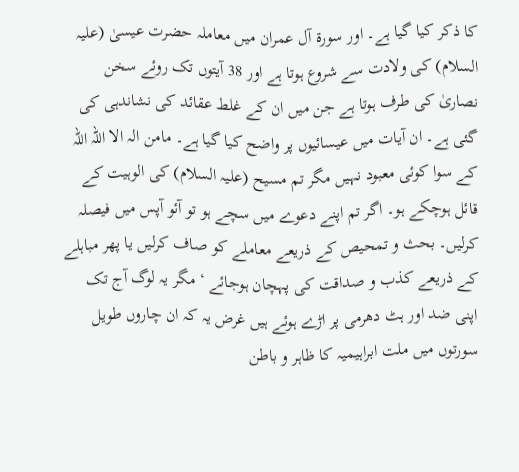کا ذکر کیا گیا ہے۔ اور سورة آل عمران میں معاملہ حضرت عیسیٰ (علیہ السلام) کی ولادت سے شروع ہوتا ہے اور 38 آیتوں تک روئے سخن نصاریٰ کی طرف ہوتا ہے جن میں ان کے غلط عقائد کی نشاندہی کی گئی ہے۔ ان آیات میں عیسائیوں پر واضح کیا گیا ہے۔ مامن الہ الا اللہ اللہ کے سوا کوئی معبود نہیں مگر تم مسیح (علیہ السلام) کی الوہیت کے قائل ہوچکے ہو۔ اگر تم اپنے دعوے میں سچے ہو تو آئو آپس میں فیصلہ کرلیں۔ بحث و تمحیص کے ذریعے معاملے کو صاف کرلیں یا پھر مباہلے کے ذریعے کذب و صداقت کی پہچان ہوجائے ‘ مگر یہ لوگ آج تک اپنی ضد اور ہٹ دھرمی پر اڑے ہوئے ہیں غرض یہ کہ ان چاروں طویل سورتوں میں ملت ابراہیمیہ کا ظاہر و باطن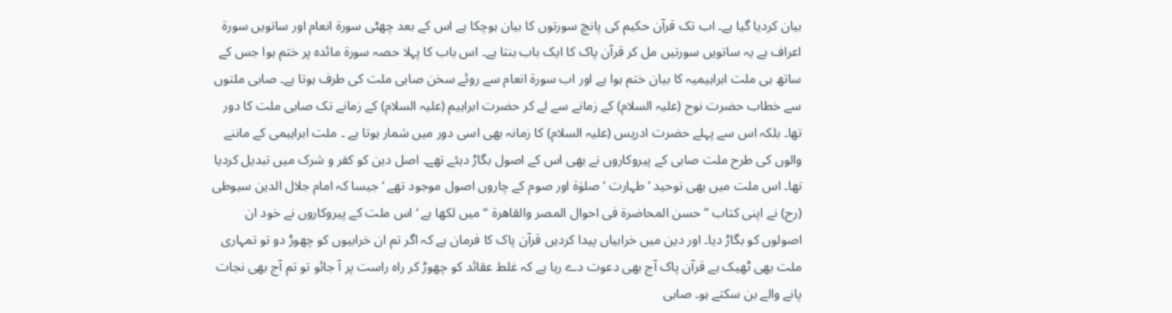بیان کردیا گیا ہے۔ اب تک قرآن حکیم کی پانچ سورتوں کا بیان ہوچکا ہے اس کے بعد چھٹی سورة انعام اور ساتویں سورة اعراف ہے یہ ساتویں سورتیں مل کر قرآن پاک کا ایک باب بنتا ہے۔ اس باب کا پہلا حصہ سورة مائدہ پر ختم ہوا جس کے ساتھ ہی ملت ابراہیمیہ کا بیان ختم ہوا ہے اور اب سورة انعام سے روئے سخن صابی ملت کی طرف ہوتا ہے۔ صابی ملتوں سے خطاب حضرت نوح (علیہ السلام) کے زمانے سے لے کر حضرت ابراہیم (علیہ السلام) کے زمانے تک صابی ملت کا دور تھا۔ بلکہ اس سے پہلے حضرت ادریس (علیہ السلام) کا زمانہ بھی اسی دور میں شمار ہوتا ہے ۔ ملت ابراہیمی کے ماننے والوں کی طرح ملت صابی کے پیروکاروں نے بھی اس کے اصول بگاڑ دیئے تھے۔ اصل دین کو کفر و شرک میں تبدیل کردیا تھا۔ اس ملت میں بھی توحید ‘ طہارت ‘ صلوٰۃ اور صوم کے چاروں اصول موجود تھے ‘ جیسا کہ امام جلال الدین سیوطی (رح) نے اپنی کتاب ” حسن المحاضرۃ فی احوال المصر والقاھرۃ “ میں لکھا ہے ‘ اس ملت کے پیروکاروں نے خود ان اصولوں کو بگاڑ دیا۔ اور دین میں خرابیاں پیدا کردیں قرآن پاک کا فرمان ہے کہ اگر تم ان خرابیوں کو چھوڑ دو تو تمہاری ملت بھی ٹھیک ہے قرآن پاک آج بھی دعوت دے رہا ہے کہ غلط عقائد کو چھوڑ کر راہ راست پر آ جائو تو تم آج بھی نجات پانے والے بن سکتے ہو۔ صابی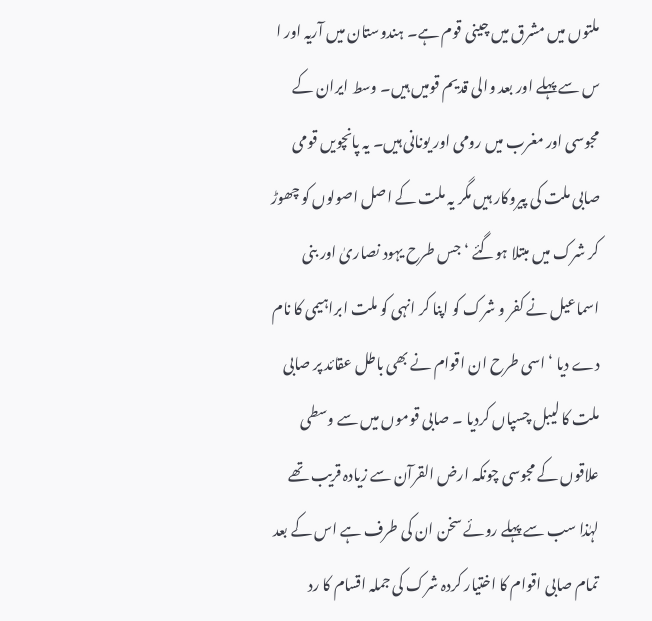ملتوں میں مشرق میں چینی قوم ہے۔ ہندوستان میں آریہ اور ا س سے پہلے اور بعد والی قدیم قومیں ہیں۔ وسط ایران کے مجوسی اور مغرب میں رومی اور یونانی ہیں۔ یہ پانچویں قومی صابی ملت کی پیروکار ہیں مگر یہ ملت کے اصل اصولوں کو چھوڑ کر شرک میں مبتلا ہوگئے ‘ جس طرح یہود نصاریٰ اور بنی اسماعیل نے کفر و شرک کو اپنا کر انہی کو ملت ابراہیمی کا نام دے دیا ‘ اسی طرح ان اقوام نے بھی باطل عقائد پر صابی ملت کا لیبل چسپاں کردیا ۔ صابی قوموں میں سے وسطی علاقوں کے مجوسی چونکہ ارض القرآن سے زیادہ قریب تھے لہٰذا سب سے پہلے روئے سخن ان کی طرف ہے اس کے بعد تمام صابی اقوام کا اختیار کردہ شرک کی جملہ اقسام کا رد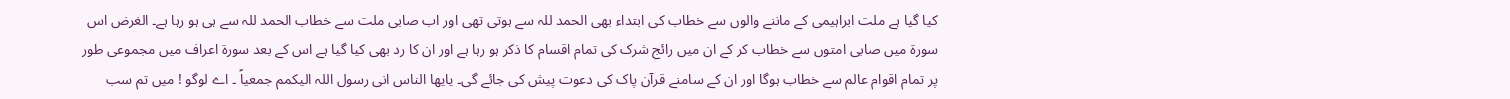کیا گیا ہے ملت ابراہیمی کے ماننے والوں سے خطاب کی ابتداء بھی الحمد للہ سے ہوتی تھی اور اب صابی ملت سے خطاب الحمد للہ سے ہی ہو رہا ہے۔ الغرض اس سورة میں صابی امتوں سے خطاب کر کے ان میں رائج شرک کی تمام اقسام کا ذکر ہو رہا ہے اور ان کا رد بھی کیا گیا ہے اس کے بعد سورة اعراف میں مجموعی طور پر تمام اقوام عالم سے خطاب ہوگا اور ان کے سامنے قرآن پاک کی دعوت پیش کی جائے گی۔ یایھا الناس انی رسول اللہ الیکمم جمعیاً ۔ اے لوگو ! میں تم سب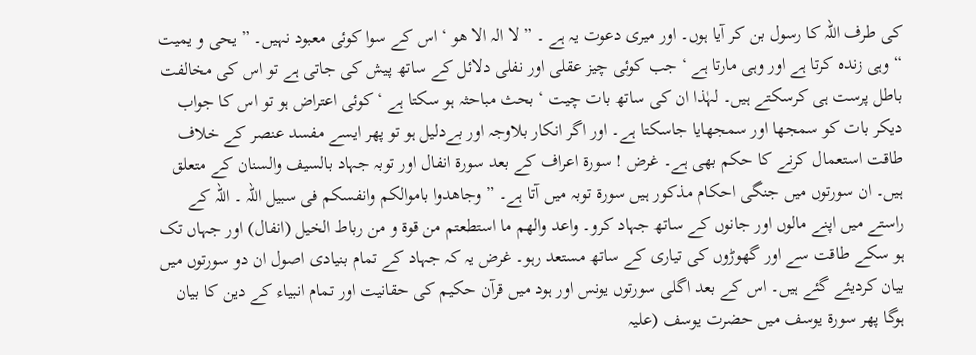کی طرف اللہ کا رسول بن کر آیا ہوں۔ اور میری دعوت یہ ہے ۔ ” لا الہ الا ھو ‘ اس کے سوا کوئی معبود نہیں۔ ” یحی و یمیت “ وہی زندہ کرتا ہے اور وہی مارتا ہے ‘ جب کوئی چیز عقلی اور نفلی دلائل کے ساتھ پیش کی جاتی ہے تو اس کی مخالفت باطل پرست ہی کرسکتے ہیں۔ لہٰذا ان کی ساتھ بات چیت ‘ بحث مباحثہ ہو سکتا ہے ‘ کوئی اعتراض ہو تو اس کا جواب دیکر بات کو سمجھا اور سمجھایا جاسکتا ہے۔ اور اگر انکار بلاوجہ اور بےدلیل ہو تو پھر ایسے مفسد عنصر کے خلاف طاقت استعمال کرنے کا حکم بھی ہے۔ غرض ! سورة اعراف کے بعد سورة انفال اور توبہ جہاد بالسیف والسنان کے متعلق ہیں۔ ان سورتوں میں جنگی احکام مذکور ہیں سورة توبہ میں آتا ہے۔ ” وجاھدوا باموالکم وانفسکم فی سبیل اللہ ۔ اللہ کے راستے میں اپنے مالوں اور جانوں کے ساتھ جہاد کرو۔ واعد والھم ما استطعتم من قوۃ و من رباط الخیل (انفال) اور جہاں تک ہو سکے طاقت سے اور گھوڑوں کی تیاری کے ساتھ مستعد رہو۔ غرض یہ کہ جہاد کے تمام بنیادی اصول ان دو سورتوں میں بیان کردیئے گئے ہیں۔ اس کے بعد اگلی سورتوں یونس اور ہود میں قرآن حکیم کی حقانیت اور تمام انبیاء کے دین کا بیان ہوگا پھر سورة یوسف میں حضرت یوسف (علیہ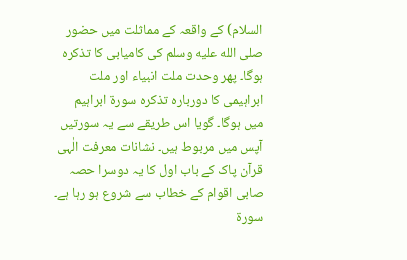السلام) کے واقعہ کے مماثلت میں حضور صلى الله عليه وسلم کی کامیابی کا تذکرہ ہوگا۔ پھر وحدت ملت انبیاء اور ملت ابراہیمی کا دوربارہ تذکرہ سورة ابراہیم میں ہوگا۔ گویا اس طریقے سے یہ سورتیں آپس میں مربوط ہیں۔ نشانات معرفت الٰہی قرآن پاک کے باب اول کا یہ دوسرا حصہ صابی اقوام کے خطاب سے شروع ہو رہا ہے۔ سورة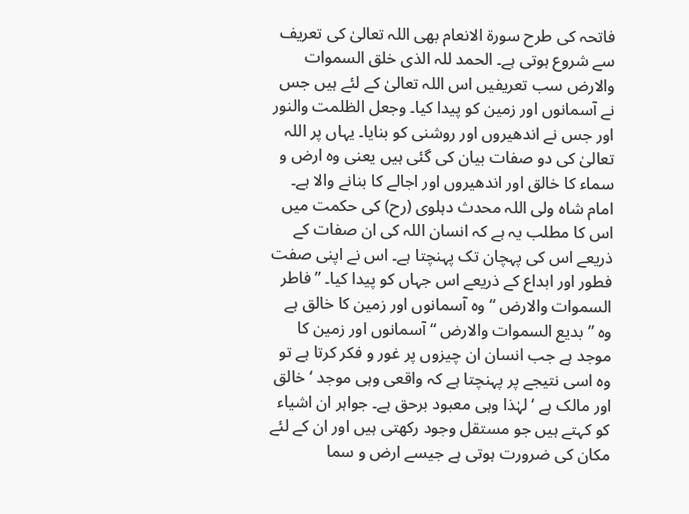فاتحہ کی طرح سورة الانعام بھی اللہ تعالیٰ کی تعریف سے شروع ہوتی ہے۔ الحمد للہ الذی خلق السموات والارض سب تعریفیں اس اللہ تعالیٰ کے لئے ہیں جس نے آسمانوں اور زمین کو پیدا کیا۔ وجعل الظلمت والنور اور جس نے اندھیروں اور روشنی کو بنایا۔ یہاں پر اللہ تعالیٰ کی دو صفات بیان کی گئی ہیں یعنی وہ ارض و سماء کا خالق اور اندھیروں اور اجالے کا بنانے والا ہے۔ امام شاہ ولی اللہ محدث دہلوی (رح) کی حکمت میں اس کا مطلب یہ ہے کہ انسان اللہ کی ان صفات کے ذریعے اس کی پہچان تک پہنچتا ہے۔ اس نے اپنی صفت فطور اور ابداع کے ذریعے اس جہاں کو پیدا کیا۔ ” فاطر السموات والارض “ وہ آسمانوں اور زمین کا خالق ہے وہ ” بدیع السموات والارض “ آسمانوں اور زمین کا موجد ہے جب انسان ان چیزوں پر غور و فکر کرتا ہے تو وہ اسی نتیجے پر پہنچتا ہے کہ واقعی وہی موجد ‘ خالق اور مالک ہے ‘ لہٰذا وہی معبود برحق ہے۔ جواہر ان اشیاء کو کہتے ہیں جو مستقل وجود رکھتی ہیں اور ان کے لئے مکان کی ضرورت ہوتی ہے جیسے ارض و سما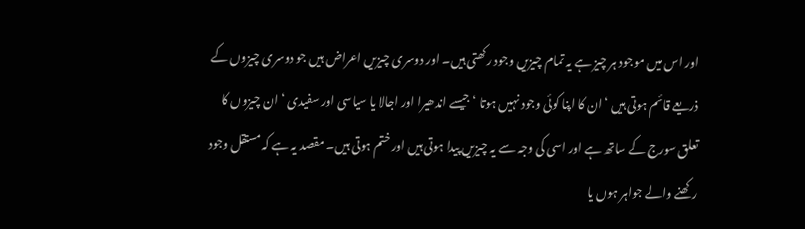اور اس میں موجود ہر چیز ہے یہ تمام چیزیں وجود رکھتی ہیں۔ اور دوسری چیزیں اعراض ہیں جو دوسری چیزوں کے ذریعے قائم ہوتی ہیں ‘ ان کا اپنا کوئی وجود نہیں ہوتا ‘ جیسے اندھیرا اور اجالا یا سیاسی اور سفیدی ‘ ان چیزوں کا تعلق سورج کے ساتھ ہے اور اسی کی وجہ سے یہ چیزیں پیدا ہوتی ہیں اور ختم ہوتی ہیں۔ مقصد یہ ہے کہ مستقل وجود رکھنے والے جواہر ہوں یا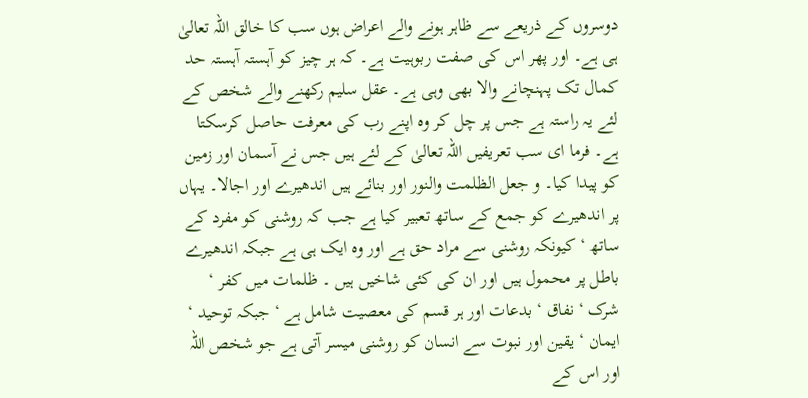دوسروں کے ذریعے سے ظاہر ہونے والے اعراض ہوں سب کا خالق اللہ تعالیٰ ہی ہے۔ اور پھر اس کی صفت ربوہیت ہے۔ کہ ہر چیز کو آہستہ آہستہ حد کمال تک پہنچانے والا بھی وہی ہے۔ عقل سلیم رکھنے والے شخص کے لئے یہ راستہ ہے جس پر چل کر وہ اپنے رب کی معرفت حاصل کرسکتا ہے۔ فرما ای سب تعریفیں اللہ تعالیٰ کے لئے ہیں جس نے آسمان اور زمین کو پیدا کیا۔ و جعل الظلمت والنور اور بنائے ہیں اندھیرے اور اجالا۔ یہاں پر اندھیرے کو جمع کے ساتھ تعبیر کیا ہے جب کہ روشنی کو مفرد کے ساتھ ‘ کیونکہ روشنی سے مراد حق ہے اور وہ ایک ہی ہے جبکہ اندھیرے باطل پر محمول ہیں اور ان کی کئی شاخیں ہیں ۔ ظلمات میں کفر ‘ شرک ‘ نفاق ‘ بدعات اور ہر قسم کی معصیت شامل ہے ‘ جبکہ توحید ‘ ایمان ‘ یقین اور نبوت سے انسان کو روشنی میسر آتی ہے جو شخص اللہ اور اس کے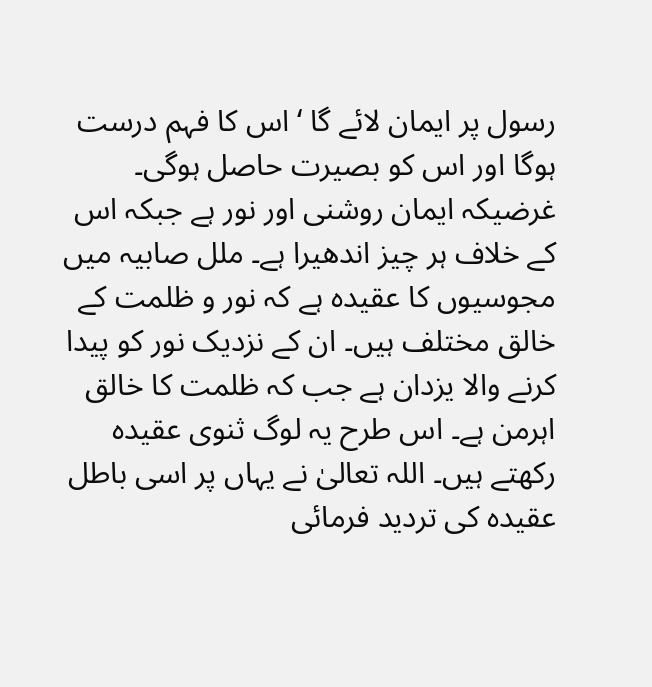رسول پر ایمان لائے گا ‘ اس کا فہم درست ہوگا اور اس کو بصیرت حاصل ہوگی۔ غرضیکہ ایمان روشنی اور نور ہے جبکہ اس کے خلاف ہر چیز اندھیرا ہے۔ ملل صابیہ میں مجوسیوں کا عقیدہ ہے کہ نور و ظلمت کے خالق مختلف ہیں۔ ان کے نزدیک نور کو پیدا کرنے والا یزدان ہے جب کہ ظلمت کا خالق اہرمن ہے۔ اس طرح یہ لوگ ثنوی عقیدہ رکھتے ہیں۔ اللہ تعالیٰ نے یہاں پر اسی باطل عقیدہ کی تردید فرمائی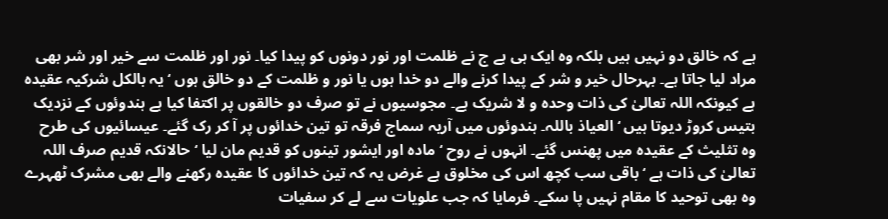ہے کہ خالق دو نہیں ہیں بلکہ وہ ایک ہی ہے ج نے ظلمت اور نور دونوں کو پیدا کیا۔ نور اور ظلمت سے خیر اور شر بھی مراد لیا جاتا ہے۔ بہرحال خیر و شر کے پیدا کرنے والے دو خدا ہوں یا نور و ظلمت کے دو خالق ہوں ‘ یہ بالکل شرکیہ عقیدہ ہے کیونکہ اللہ تعالیٰ کی ذات وحدہ و لا شریک ہے۔ مجوسیوں نے تو صرف دو خالقوں پر اکتفا کیا ہے ہندوئوں کے نزدیک بتیس کروڑ دیوتا ہیں ‘ العیاذ باللہ۔ ہندوئوں میں آریہ سماج فرقہ تو تین خدائوں پر آ کر رک گئے۔ عیسائیوں کی طرح وہ تثلیث کے عقیدہ میں پھنس گئے۔ انہوں نے روح ‘ مادہ اور ایشور تینوں کو قدیم مان لیا ‘ حالانکہ قدیم صرف اللہ تعالیٰ کی ذات ہے ‘ باقی سب کچھ اس کی مخلوق ہے غرض یہ کہ تین خدائوں کا عقیدہ رکھنے والے بھی مشرک ٹھہرے وہ بھی توحید کا مقام نہیں پا سکے۔ فرمایا کہ جب علویات سے لے کر سفیات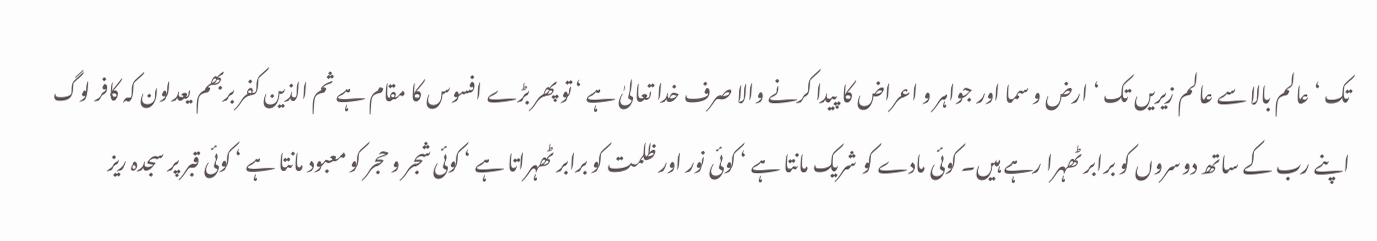تک ‘ عالم بالا سے عالم زیریں تک ‘ ارض و سما اور جواہر و اعراض کا پیدا کرنے والا صرف خدا تعالیٰ ہے ‘ تو پھر بڑے افسوس کا مقام ہے ثم الذین کفر بربھم یعدلون کہ کافر لوگ اپنے رب کے ساتھ دوسروں کو برابر ٹھہرا رہے ہیں۔ کوئی مادے کو شریک مانتا ہے ‘ کوئی نور اور ظلمت کو برابر ٹھہراتا ہے ‘ کوئی شجر و حجر کو معبود مانتا ہے ‘ کوئی قبر پر سجدہ ریز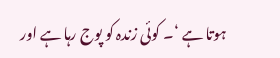ہوتا ہے ‘۔ کوئی زندہ کو پوج رہا ہے اور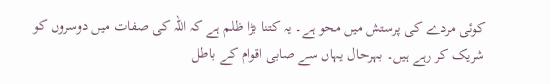کوئی مردے کی پرستش میں محو ہے۔ یہ کتنا بڑا ظلم ہے کہ اللہ کی صفات میں دوسروں کو شریک کر رہے ہیں۔ بہرحال یہاں سے صابی اقوام کے باطل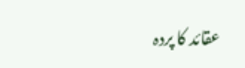عقائد کا پردہ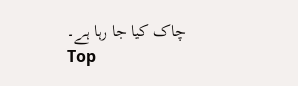چاک کیا جا رہا ہے۔
Top